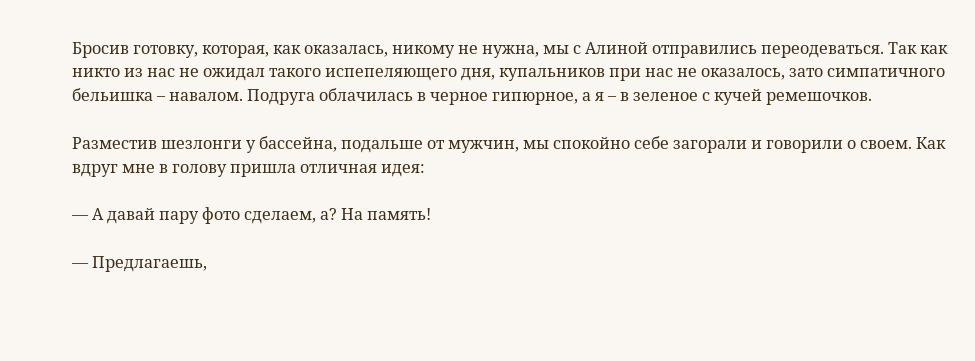Бросив готовку, которая, как оказалась, никому не нужна, мы с Алиной отправились переодеваться. Так как никто из нас не ожидал такого испепеляющего дня, купальников при нас не оказалось, зато симпатичного бельишка – навалом. Подруга облачилась в черное гипюрное, а я – в зеленое с кучей ремешочков.

Разместив шезлонги у бассейна, подальше от мужчин, мы спокойно себе загорали и говорили о своем. Как вдруг мне в голову пришла отличная идея:

— А давай пару фото сделаем, а? На память!

— Предлагаешь,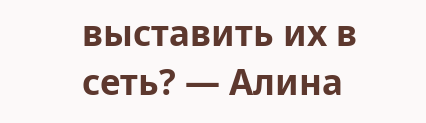выставить их в сеть? — Алина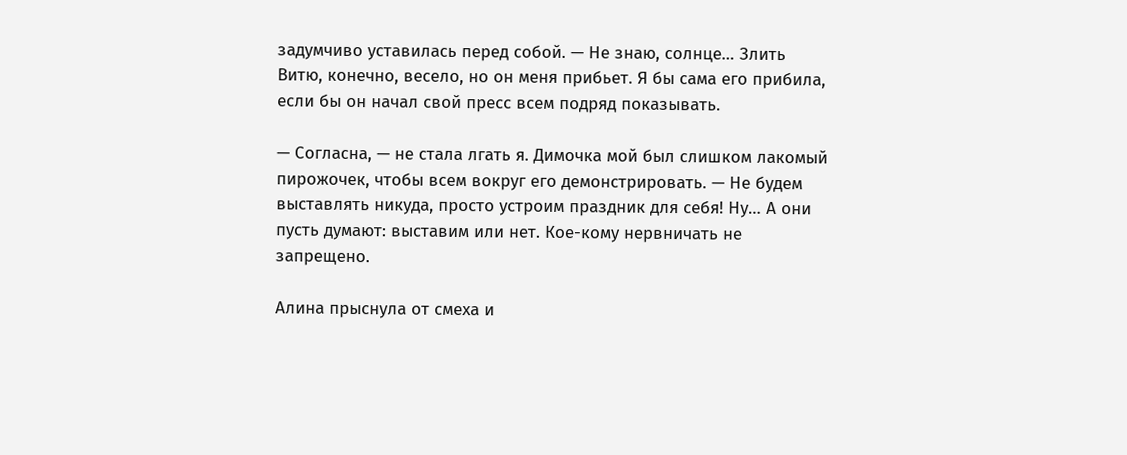задумчиво уставилась перед собой. — Не знаю, солнце… Злить Витю, конечно, весело, но он меня прибьет. Я бы сама его прибила, если бы он начал свой пресс всем подряд показывать.

— Согласна, — не стала лгать я. Димочка мой был слишком лакомый пирожочек, чтобы всем вокруг его демонстрировать. — Не будем выставлять никуда, просто устроим праздник для себя! Ну… А они пусть думают: выставим или нет. Кое-кому нервничать не запрещено.

Алина прыснула от смеха и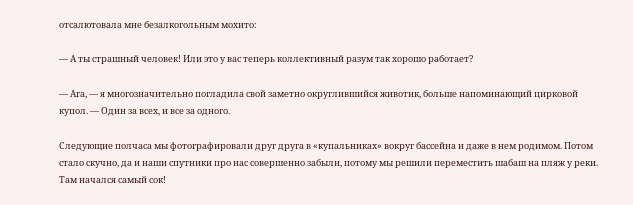отсалютовала мне безалкогольным мохито:

— А ты страшный человек! Или это у вас теперь коллективный разум так хорошо работает?

— Ага, — я многозначительно погладила свой заметно округлившийся животик, больше напоминающий цирковой купол. — Один за всех, и все за одного.

Следующие полчаса мы фотографировали друг друга в «купальниках» вокруг бассейна и даже в нем родимом. Потом стало скучно, да и наши спутники про нас совершенно забыли, потому мы решили переместить шабаш на пляж у реки. Там начался самый сок!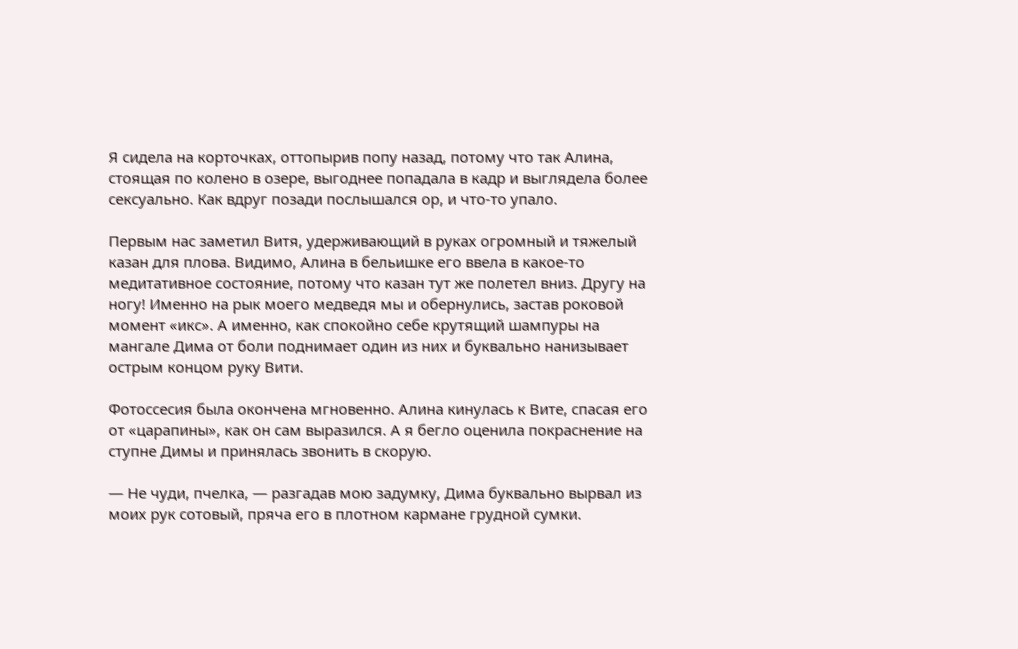Я сидела на корточках, оттопырив попу назад, потому что так Алина, стоящая по колено в озере, выгоднее попадала в кадр и выглядела более сексуально. Как вдруг позади послышался ор, и что-то упало.

Первым нас заметил Витя, удерживающий в руках огромный и тяжелый казан для плова. Видимо, Алина в бельишке его ввела в какое-то медитативное состояние, потому что казан тут же полетел вниз. Другу на ногу! Именно на рык моего медведя мы и обернулись, застав роковой момент «икс». А именно, как спокойно себе крутящий шампуры на мангале Дима от боли поднимает один из них и буквально нанизывает острым концом руку Вити.

Фотоссесия была окончена мгновенно. Алина кинулась к Вите, спасая его от «царапины», как он сам выразился. А я бегло оценила покраснение на ступне Димы и принялась звонить в скорую.

— Не чуди, пчелка, — разгадав мою задумку, Дима буквально вырвал из моих рук сотовый, пряча его в плотном кармане грудной сумки.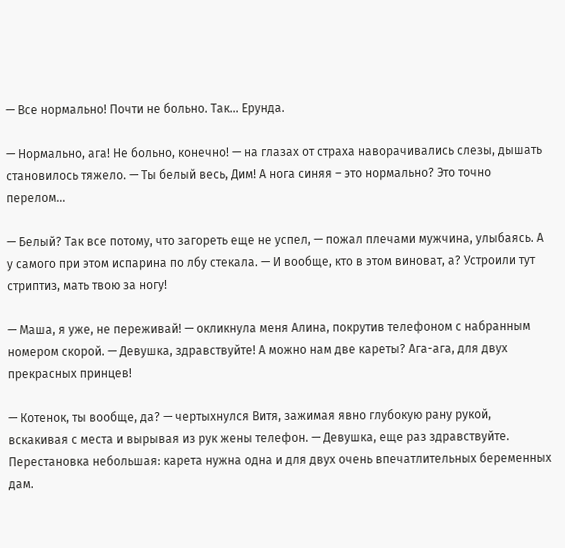— Все нормально! Почти не больно. Так… Ерунда.

— Нормально, ага! Не больно, конечно! — на глазах от страха наворачивались слезы, дышать становилось тяжело. — Ты белый весь, Дим! А нога синяя – это нормально? Это точно перелом…

— Белый? Так все потому, что загореть еще не успел, — пожал плечами мужчина, улыбаясь. А у самого при этом испарина по лбу стекала. — И вообще, кто в этом виноват, а? Устроили тут стриптиз, мать твою за ногу!

— Маша, я уже, не переживай! — окликнула меня Алина, покрутив телефоном с набранным номером скорой. — Девушка, здравствуйте! А можно нам две кареты? Ага-ага, для двух прекрасных принцев!

— Котенок, ты вообще, да? — чертыхнулся Витя, зажимая явно глубокую рану рукой, вскакивая с места и вырывая из рук жены телефон. — Девушка, еще раз здравствуйте. Перестановка небольшая: карета нужна одна и для двух очень впечатлительных беременных дам.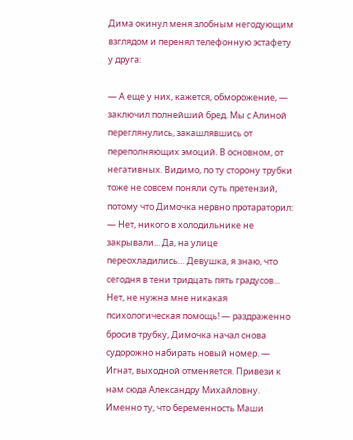Дима окинул меня злобным негодующим взглядом и перенял телефонную эстафету у друга:

— А еще у них, кажется, обморожение, — заключил полнейший бред. Мы с Алиной переглянулись, закашлявшись от переполняющих эмоций. В основном, от негативных. Видимо, по ту сторону трубки тоже не совсем поняли суть претензий, потому что Димочка нервно протараторил: — Нет, никого в холодильнике не закрывали... Да, на улице переохладились… Девушка, я знаю, что сегодня в тени тридцать пять градусов... Нет, не нужна мне никакая психологическая помощь! — раздраженно бросив трубку, Димочка начал снова судорожно набирать новый номер. — Игнат, выходной отменяется. Привези к нам сюда Александру Михайловну. Именно ту, что беременность Маши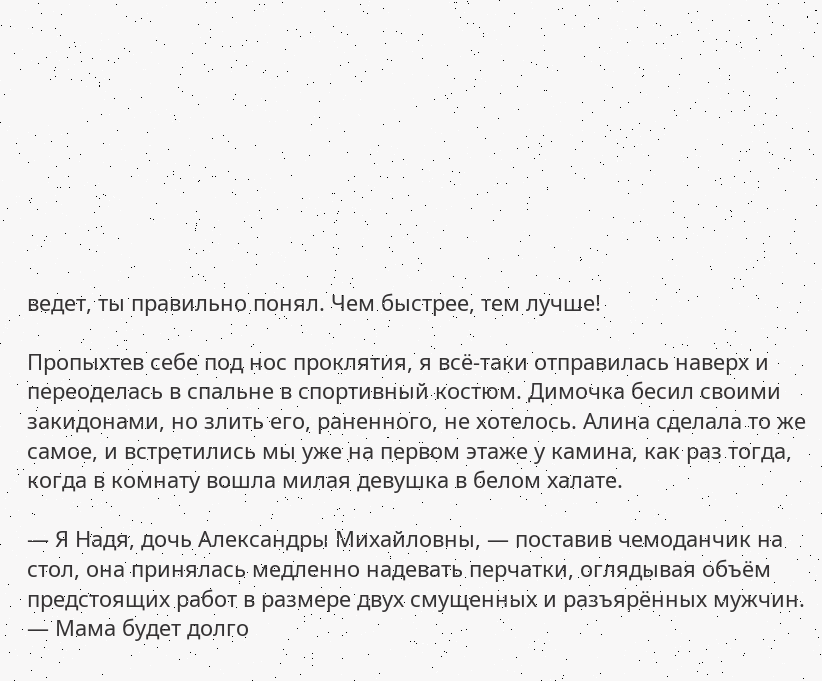ведет, ты правильно понял. Чем быстрее, тем лучше!

Пропыхтев себе под нос проклятия, я всё-таки отправилась наверх и переоделась в спальне в спортивный костюм. Димочка бесил своими закидонами, но злить его, раненного, не хотелось. Алина сделала то же самое, и встретились мы уже на первом этаже у камина, как раз тогда, когда в комнату вошла милая девушка в белом халате.

— Я Надя, дочь Александры Михайловны, — поставив чемоданчик на стол, она принялась медленно надевать перчатки, оглядывая объём предстоящих работ в размере двух смущенных и разъярённых мужчин. — Мама будет долго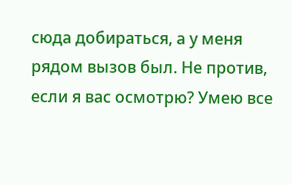сюда добираться, а у меня рядом вызов был. Не против, если я вас осмотрю? Умею все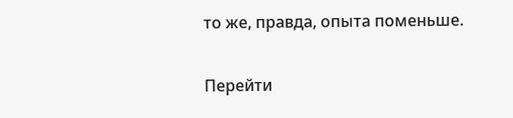то же, правда, опыта поменьше.

Перейти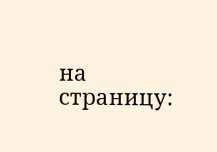на страницу: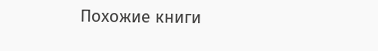Похожие книги